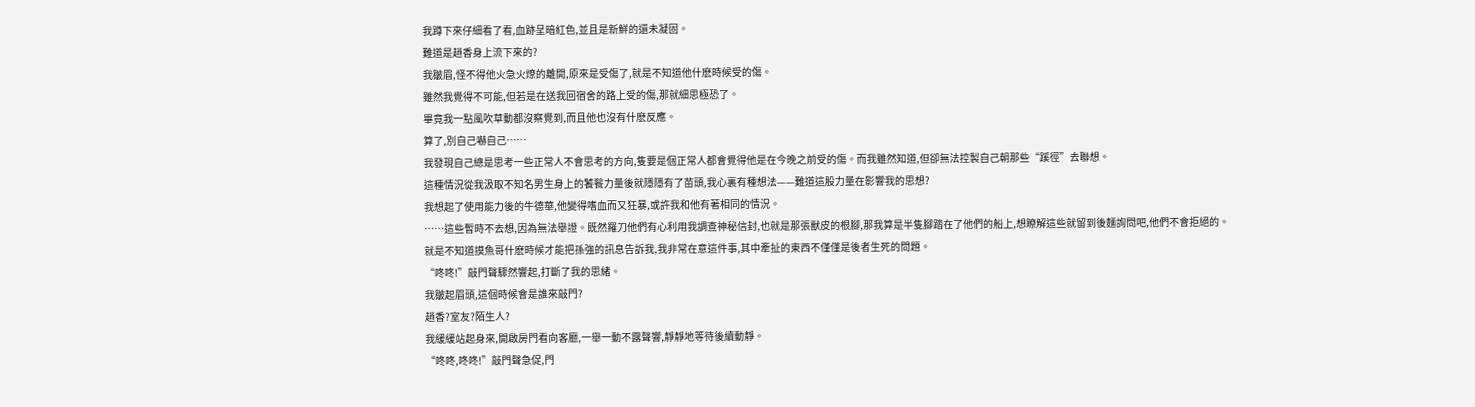我蹲下來仔細看了看,血跡呈暗紅色,並且是新鮮的還未凝固。
難道是趙香身上流下來的?
我皺眉,怪不得他火急火燎的離開,原來是受傷了,就是不知道他什麽時候受的傷。
雖然我覺得不可能,但若是在送我回宿舍的路上受的傷,那就細思極恐了。
畢竟我一點風吹草動都沒察覺到,而且他也沒有什麽反應。
算了,別自己嚇自己……
我發現自己總是思考一些正常人不會思考的方向,隻要是個正常人都會覺得他是在今晚之前受的傷。而我雖然知道,但卻無法控製自己朝那些“蹊徑”去聯想。
這種情況從我汲取不知名男生身上的饕餮力量後就隱隱有了苗頭,我心裏有種想法——難道這股力量在影響我的思想?
我想起了使用能力後的牛德華,他變得嗜血而又狂暴,或許我和他有著相同的情況。
……這些暫時不去想,因為無法舉證。既然羅刀他們有心利用我調查神秘信封,也就是那張獸皮的根腳,那我算是半隻腳踏在了他們的船上,想瞭解這些就留到後麵詢問吧,他們不會拒絕的。
就是不知道摸魚哥什麽時候才能把孫強的訊息告訴我,我非常在意這件事,其中牽扯的東西不僅僅是後者生死的問題。
“咚咚!”敲門聲驟然響起,打斷了我的思緒。
我皺起眉頭,這個時候會是誰來敲門?
趙香?室友?陌生人?
我緩緩站起身來,開啟房門看向客廳,一舉一動不露聲響,靜靜地等待後續動靜。
“咚咚,咚咚!”敲門聲急促,門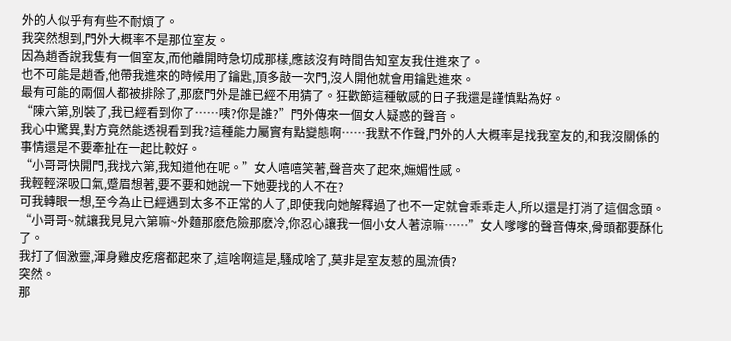外的人似乎有有些不耐煩了。
我突然想到,門外大概率不是那位室友。
因為趙香說我隻有一個室友,而他離開時急切成那樣,應該沒有時間告知室友我住進來了。
也不可能是趙香,他帶我進來的時候用了鑰匙,頂多敲一次門,沒人開他就會用鑰匙進來。
最有可能的兩個人都被排除了,那麽門外是誰已經不用猜了。狂歡節這種敏感的日子我還是謹慎點為好。
“陳六第,別裝了,我已經看到你了……咦?你是誰?”門外傳來一個女人疑惑的聲音。
我心中驚異,對方竟然能透視看到我?這種能力屬實有點變態啊……我默不作聲,門外的人大概率是找我室友的,和我沒關係的事情還是不要牽扯在一起比較好。
“小哥哥快開門,我找六第,我知道他在呢。”女人嘻嘻笑著,聲音夾了起來,嫵媚性感。
我輕輕深吸口氣,蹙眉想著,要不要和她說一下她要找的人不在?
可我轉眼一想,至今為止已經遇到太多不正常的人了,即使我向她解釋過了也不一定就會乖乖走人,所以還是打消了這個念頭。
“小哥哥~就讓我見見六第嘛~外麵那麽危險那麽冷,你忍心讓我一個小女人著涼嘛……”女人嗲嗲的聲音傳來,骨頭都要酥化了。
我打了個激靈,渾身雞皮疙瘩都起來了,這啥啊這是,騷成啥了,莫非是室友惹的風流債?
突然。
那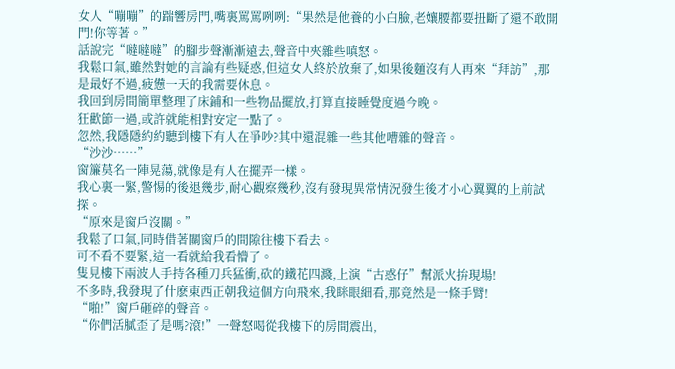女人“嘣嘣”的踹響房門,嘴裏罵罵咧咧:“果然是他養的小白臉,老孃腰都要扭斷了還不敢開門!你等著。”
話說完“噠噠噠”的腳步聲漸漸遠去,聲音中夾雜些嗔怒。
我鬆口氣,雖然對她的言論有些疑惑,但這女人終於放棄了,如果後麵沒有人再來“拜訪”,那是最好不過,疲憊一天的我需要休息。
我回到房間簡單整理了床鋪和一些物品擺放,打算直接睡覺度過今晚。
狂歡節一過,或許就能相對安定一點了。
忽然,我隱隱約約聽到樓下有人在爭吵?其中還混雜一些其他嘈雜的聲音。
“沙沙……”
窗簾莫名一陣晃蕩,就像是有人在擺弄一樣。
我心裏一緊,警惕的後退幾步,耐心觀察幾秒,沒有發現異常情況發生後才小心翼翼的上前試探。
“原來是窗戶沒關。”
我鬆了口氣,同時借著關窗戶的間隙往樓下看去。
可不看不要緊,這一看就給我看懵了。
隻見樓下兩波人手持各種刀兵猛衝,砍的鐵花四濺,上演“古惑仔”幫派火拚現場!
不多時,我發現了什麽東西正朝我這個方向飛來,我眯眼細看,那竟然是一條手臂!
“啪!”窗戶砸碎的聲音。
“你們活膩歪了是嗎?滾!”一聲怒喝從我樓下的房間震出,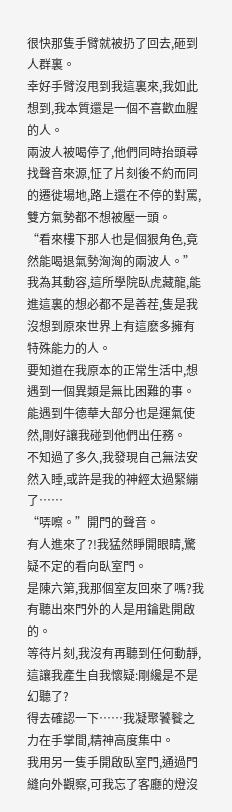很快那隻手臂就被扔了回去,砸到人群裏。
幸好手臂沒甩到我這裏來,我如此想到,我本質還是一個不喜歡血腥的人。
兩波人被喝停了,他們同時抬頭尋找聲音來源,怔了片刻後不約而同的遷徙場地,路上還在不停的對罵,雙方氣勢都不想被壓一頭。
“看來樓下那人也是個狠角色,竟然能喝退氣勢洶洶的兩波人。”
我為其動容,這所學院臥虎藏龍,能進這裏的想必都不是善茬,隻是我沒想到原來世界上有這麽多擁有特殊能力的人。
要知道在我原本的正常生活中,想遇到一個異類是無比困難的事。能遇到牛德華大部分也是運氣使然,剛好讓我碰到他們出任務。
不知過了多久,我發現自己無法安然入睡,或許是我的神經太過緊繃了……
“哢嚓。”開門的聲音。
有人進來了?!我猛然睜開眼睛,驚疑不定的看向臥室門。
是陳六第,我那個室友回來了嗎?我有聽出來門外的人是用鑰匙開啟的。
等待片刻,我沒有再聽到任何動靜,這讓我產生自我懷疑:剛纔是不是幻聽了?
得去確認一下……我凝聚饕餮之力在手掌間,精神高度集中。
我用另一隻手開啟臥室門,通過門縫向外觀察,可我忘了客廳的燈沒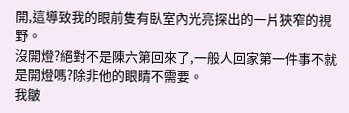開,這導致我的眼前隻有臥室內光亮探出的一片狹窄的視野。
沒開燈?絕對不是陳六第回來了,一般人回家第一件事不就是開燈嗎?除非他的眼睛不需要。
我皺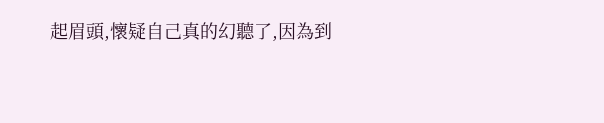起眉頭,懷疑自己真的幻聽了,因為到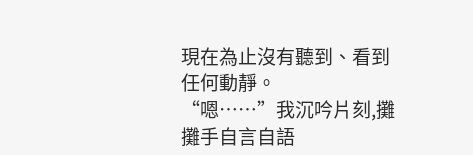現在為止沒有聽到、看到任何動靜。
“嗯……”我沉吟片刻,攤攤手自言自語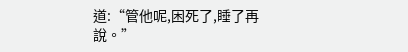道:“管他呢,困死了,睡了再說。”